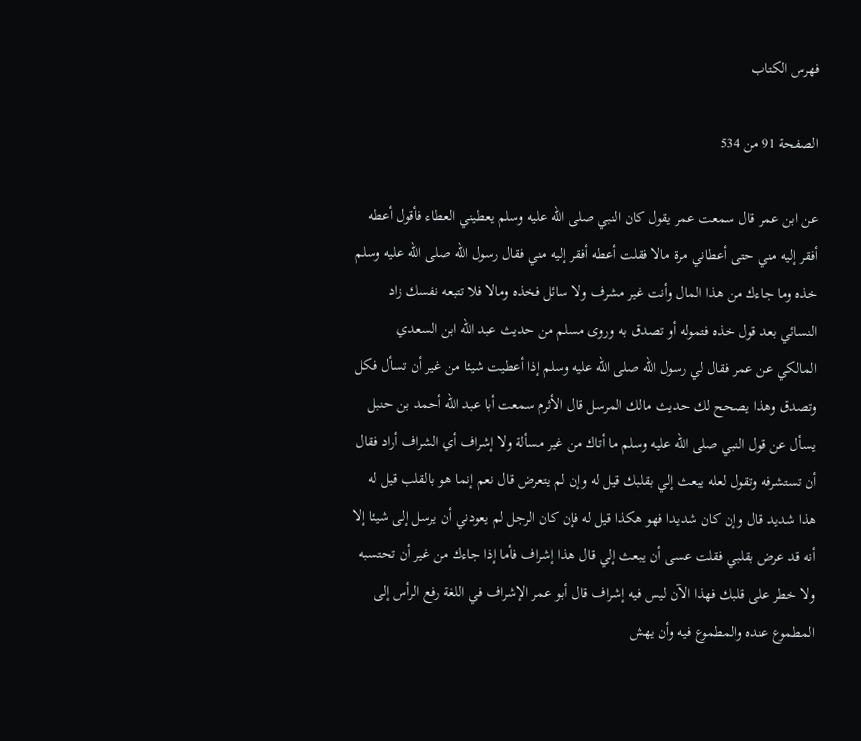فهرس الكتاب

الصفحة 91 من 534

عن ابن عمر قال سمعت عمر يقول كان النبي صلى الله عليه وسلم يعطيني العطاء فأقول أعطه أفقر إليه مني حتى أعطاني مرة مالا فقلت أعطه أفقر إليه مني فقال رسول الله صلى الله عليه وسلم خذه وما جاءك من هذا المال وأنت غير مشرف ولا سائل فخذه ومالا فلا تتبعه نفسك زاد النسائي بعد قول خذه فتموله أو تصدق به وروى مسلم من حديث عبد الله ابن السعدي المالكي عن عمر فقال لي رسول الله صلى الله عليه وسلم إذا أعطيت شيئا من غير أن تسأل فكل وتصدق وهذا يصحح لك حديث مالك المرسل قال الأثرم سمعت أبا عبد الله أحمد بن حنبل يسأل عن قول النبي صلى الله عليه وسلم ما أتاك من غير مسألة ولا إشراف أي الشراف أراد فقال أن تستشرفه وتقول لعله يبعث إلي بقلبك قيل له وإن لم يتعرض قال نعم إنما هو بالقلب قيل له هذا شديد قال وإن كان شديدا فهو هكذا قيل له فإن كان الرجل لم يعودني أن يرسل إلى شيئا إلا أنه قد عرض بقلبي فقلت عسى أن يبعث إلي قال هذا إشراف فأما إذا جاءك من غير أن تحتسبه ولا خطر على قلبك فهذا الآن ليس فيه إشراف قال أبو عمر الإشراف في اللغة رفع الرأس إلى المطموع عنده والمطموع فيه وأن يهش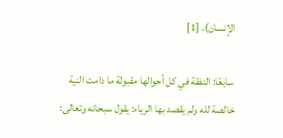الإنسان). [1]

سابعًا: النفقة في كل أحوالها مقبولة ما دامت النية خالصة لله ولم يقصد بها الرياء: يقول سبحانه وتعالى: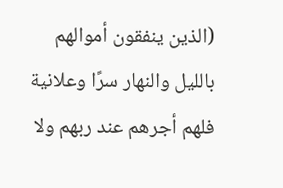(الذين ينفقون أموالهم بالليل والنهار سرًا وعلانية فلهم أجرهم عند ربهم ولا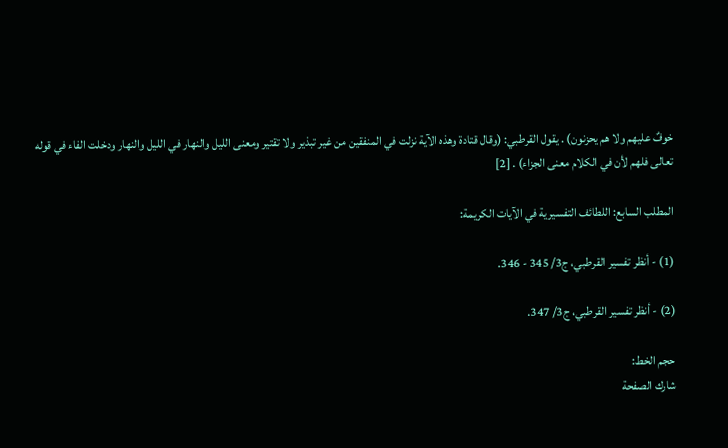خوفٌ عليهم ولا هم يحزنون) . يقول القرطبي: (وقال قتادة وهذه الآية نزلت في المنفقين من غير تبذير ولا تقتير ومعنى الليل والنهار في الليل والنهار ودخلت الفاء في قوله تعالى فلهم لأن في الكلام معنى الجزاء) . [2]

المطلب السابع: اللطائف التفسيرية في الآيات الكريمة:

(1) - أنظر تفسير القرطبي، ج3/ 345 - 346.

(2) - أنظر تفسير القرطبي، ج3/ 347.

حجم الخط:
شارك الصفحة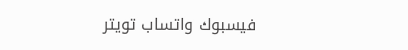فيسبوك واتساب تويتر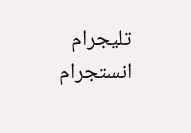تليجرام انستجرام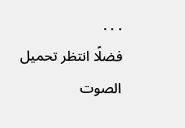. . .
فضلًا انتظر تحميل الصوت